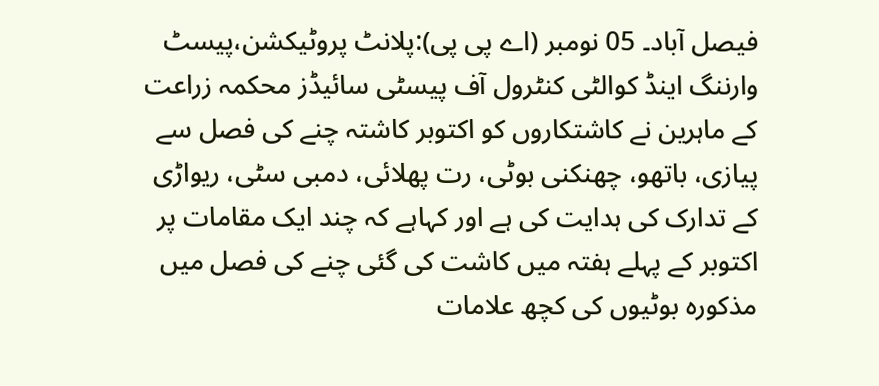فیصل آباد۔ 05 نومبر (اے پی پی):پلانٹ پروٹیکشن،پیسٹ وارننگ اینڈ کوالٹی کنٹرول آف پیسٹی سائیڈز محکمہ زراعت کے ماہرین نے کاشتکاروں کو اکتوبر کاشتہ چنے کی فصل سے پیازی، باتھو، چھنکنی بوٹی، رت پھلائی، دمبی سٹی، ریواڑی کے تدارک کی ہدایت کی ہے اور کہاہے کہ چند ایک مقامات پر اکتوبر کے پہلے ہفتہ میں کاشت کی گئی چنے کی فصل میں مذکورہ بوٹیوں کی کچھ علامات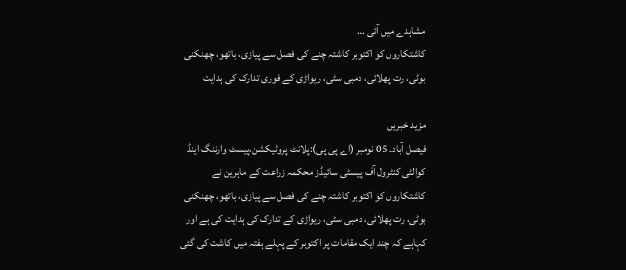مشاہدے میں آئی …
کاشتکاروں کو اکتوبر کاشتہ چنے کی فصل سے پیازی، باتھو، چھنکنی بوٹی، رت پھلائی، دمبی سٹی، ریواڑی کے فوری تدارک کی ہدایت

مزید خبریں
فیصل آباد۔ 05 نومبر (اے پی پی):پلانٹ پروٹیکشن،پیسٹ وارننگ اینڈ کوالٹی کنٹرول آف پیسٹی سائیڈز محکمہ زراعت کے ماہرین نے کاشتکاروں کو اکتوبر کاشتہ چنے کی فصل سے پیازی، باتھو، چھنکنی بوٹی، رت پھلائی، دمبی سٹی، ریواڑی کے تدارک کی ہدایت کی ہے اور کہاہے کہ چند ایک مقامات پر اکتوبر کے پہلے ہفتہ میں کاشت کی گئی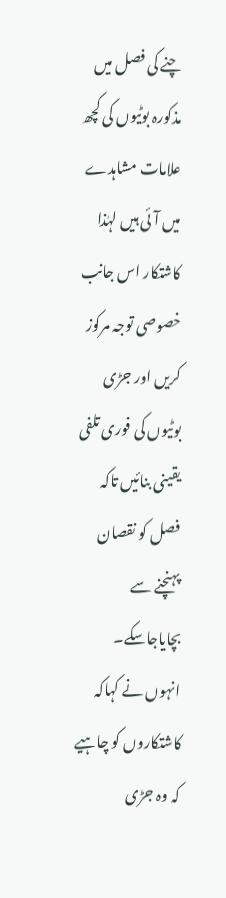چنے کی فصل میں مذکورہ بوٹیوں کی کچھ علامات مشاہدے میں آئی ہیں لہٰذا کاشتکار اس جانب خصوصی توجہ مرکوز کریں اور جڑی بوٹیوں کی فوری تلفی یقینی بنائیں تاکہ فصل کو نقصان پہنچنے سے بچایاجاسکے۔
انہوں نے کہاکہ کاشتکاروں کو چاہیے کہ وہ جڑی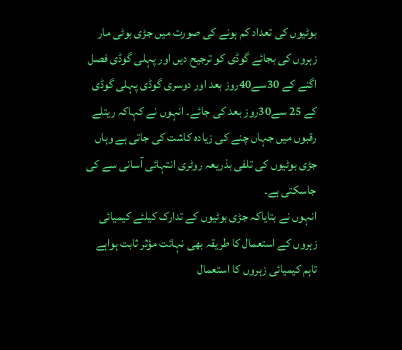بوٹیوں کی تعداد کم ہونے کی صورت میں جڑی بوٹی مار زہروں کی بجائے گوڈی کو ترجیح دیں اور پہلی گوڈی فصل اگنے کے 30سے40روز بعد اور دوسری گوڈی پہلی گوڈی کے 25 سے30روز بعد کی جائے۔ انہوں نے کہاکہ ریتلے رقبوں میں جہاں چنے کی زیادہ کاشت کی جاتی ہے وہاں جڑی بوٹیوں کی تلفی بذریعہ روٹری انتہائی آسانی سے کی جاسکتی ہے۔
انہوں نے بتایاکہ جڑی بوٹیوں کے تدارک کیلئے کیمیائی زہروں کے استعمال کا طریقہ بھی نہائت مؤثر ثابت ہواہے تاہم کیمیائی زہروں کا استعمال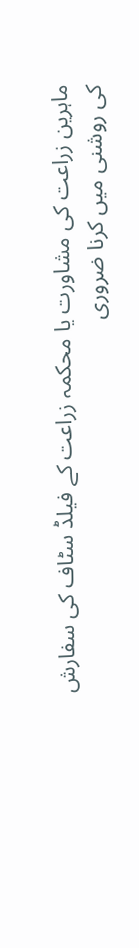ماہرین زراعت کی مشاورت یا محکمہ زراعت کے فیلڈ سٹاف کی سفارش کی روشنی میں کرنا ضروری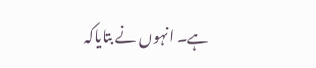ہے۔ انہوں نے بتایاکہ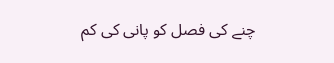چنے کی فصل کو پانی کی کم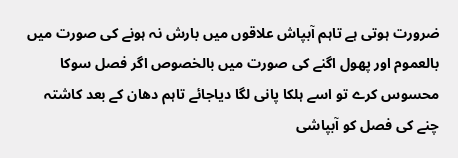ضرورت ہوتی ہے تاہم آبپاش علاقوں میں بارش نہ ہونے کی صورت میں بالعموم اور پھول اگنے کی صورت میں بالخصوص اگر فصل سوکا محسوس کرے تو اسے ہلکا پانی لگا دیاجائے تاہم دھان کے بعد کاشتہ چنے کی فصل کو آبپاشی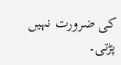کی ضرورت نہیں پڑتی۔